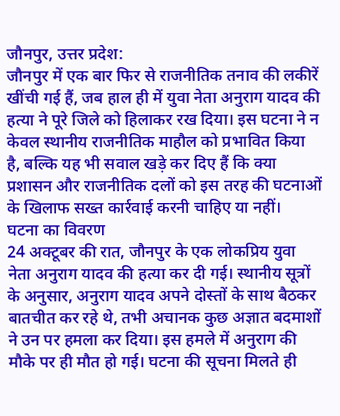जौनपुर, उत्तर प्रदेश:
जौनपुर में एक बार फिर से राजनीतिक तनाव की लकीरें खींची गई हैं, जब हाल ही में युवा नेता अनुराग यादव की हत्या ने पूरे जिले को हिलाकर रख दिया। इस घटना ने न केवल स्थानीय राजनीतिक माहौल को प्रभावित किया है, बल्कि यह भी सवाल खड़े कर दिए हैं कि क्या प्रशासन और राजनीतिक दलों को इस तरह की घटनाओं के खिलाफ सख्त कार्रवाई करनी चाहिए या नहीं।
घटना का विवरण
24 अक्टूबर की रात, जौनपुर के एक लोकप्रिय युवा नेता अनुराग यादव की हत्या कर दी गई। स्थानीय सूत्रों के अनुसार, अनुराग यादव अपने दोस्तों के साथ बैठकर बातचीत कर रहे थे, तभी अचानक कुछ अज्ञात बदमाशों ने उन पर हमला कर दिया। इस हमले में अनुराग की मौके पर ही मौत हो गई। घटना की सूचना मिलते ही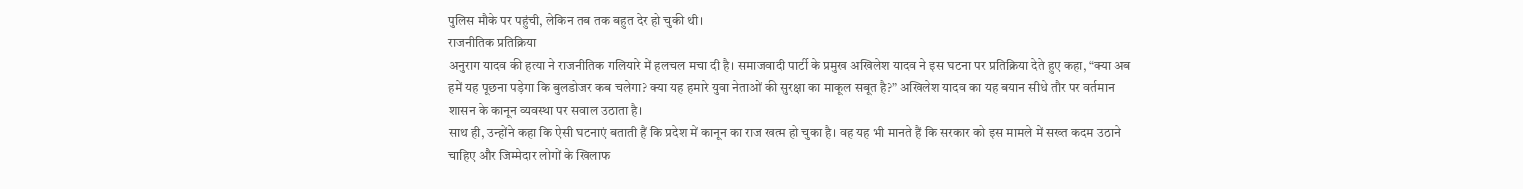पुलिस मौके पर पहुंची, लेकिन तब तक बहुत देर हो चुकी थी।
राजनीतिक प्रतिक्रिया
अनुराग यादव की हत्या ने राजनीतिक गलियारे में हलचल मचा दी है। समाजवादी पार्टी के प्रमुख अखिलेश यादव ने इस घटना पर प्रतिक्रिया देते हुए कहा, “क्या अब हमें यह पूछना पड़ेगा कि बुलडोजर कब चलेगा? क्या यह हमारे युवा नेताओं की सुरक्षा का माकूल सबूत है?” अखिलेश यादव का यह बयान सीधे तौर पर वर्तमान शासन के कानून व्यवस्था पर सवाल उठाता है।
साथ ही, उन्होंने कहा कि ऐसी घटनाएं बताती हैं कि प्रदेश में कानून का राज खत्म हो चुका है। वह यह भी मानते हैं कि सरकार को इस मामले में सख्त कदम उठाने चाहिए और जिम्मेदार लोगों के खिलाफ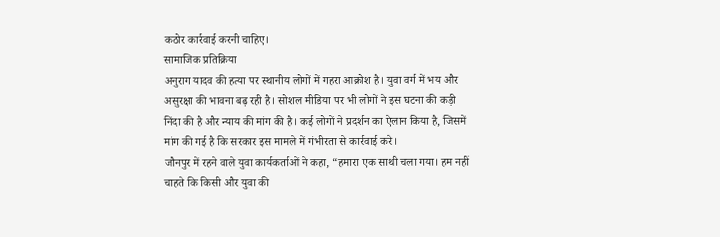कठोर कार्रवाई करनी चाहिए।
सामाजिक प्रतिक्रिया
अनुराग यादव की हत्या पर स्थानीय लोगों में गहरा आक्रोश है। युवा वर्ग में भय और असुरक्षा की भावना बढ़ रही है। सोशल मीडिया पर भी लोगों ने इस घटना की कड़ी निंदा की है और न्याय की मांग की है। कई लोगों ने प्रदर्शन का ऐलान किया है, जिसमें मांग की गई है कि सरकार इस मामले में गंभीरता से कार्रवाई करे।
जौनपुर में रहने वाले युवा कार्यकर्ताओं ने कहा, “हमारा एक साथी चला गया। हम नहीं चाहते कि किसी और युवा की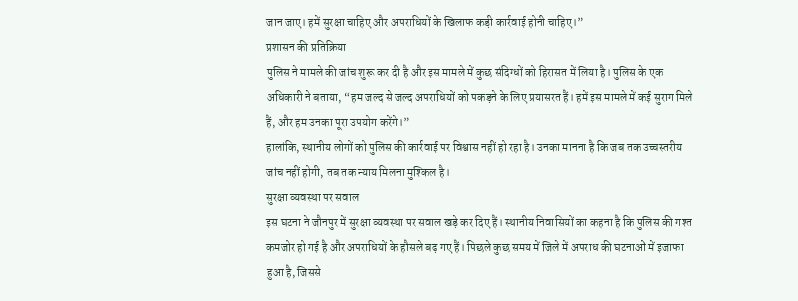जान जाए। हमें सुरक्षा चाहिए और अपराधियों के खिलाफ कड़ी कार्रवाई होनी चाहिए।”
प्रशासन की प्रतिक्रिया
पुलिस ने मामले की जांच शुरू कर दी है और इस मामले में कुछ संदिग्धों को हिरासत में लिया है। पुलिस के एक अधिकारी ने बताया, “हम जल्द से जल्द अपराधियों को पकड़ने के लिए प्रयासरत हैं। हमें इस मामले में कई सुराग मिले हैं, और हम उनका पूरा उपयोग करेंगे।”
हालांकि, स्थानीय लोगों को पुलिस की कार्रवाई पर विश्वास नहीं हो रहा है। उनका मानना है कि जब तक उच्चस्तरीय जांच नहीं होगी, तब तक न्याय मिलना मुश्किल है।
सुरक्षा व्यवस्था पर सवाल
इस घटना ने जौनपुर में सुरक्षा व्यवस्था पर सवाल खड़े कर दिए हैं। स्थानीय निवासियों का कहना है कि पुलिस की गश्त कमजोर हो गई है और अपराधियों के हौसले बढ़ गए हैं। पिछले कुछ समय में जिले में अपराध की घटनाओं में इजाफा हुआ है, जिससे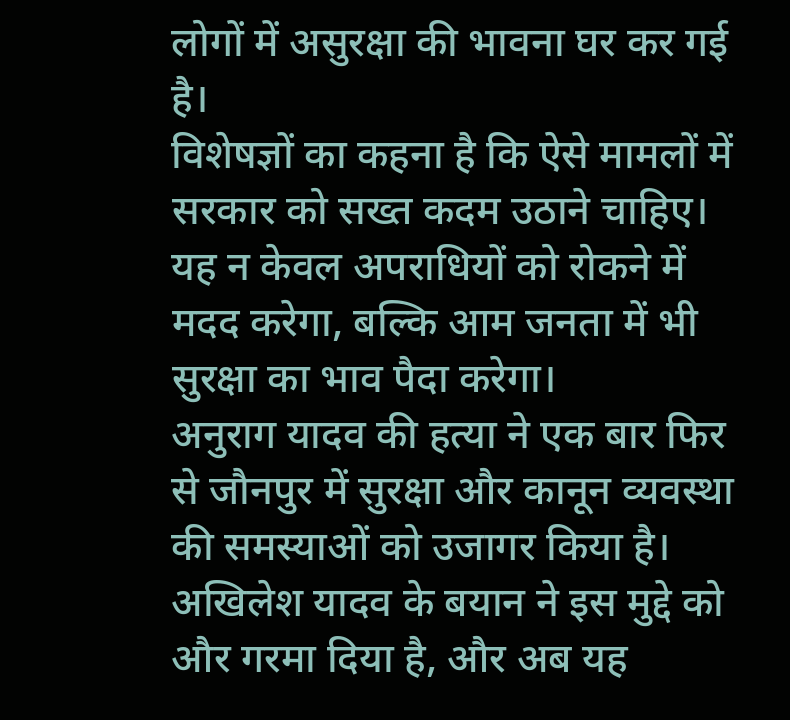लोगों में असुरक्षा की भावना घर कर गई है।
विशेषज्ञों का कहना है कि ऐसे मामलों में सरकार को सख्त कदम उठाने चाहिए। यह न केवल अपराधियों को रोकने में मदद करेगा, बल्कि आम जनता में भी सुरक्षा का भाव पैदा करेगा।
अनुराग यादव की हत्या ने एक बार फिर से जौनपुर में सुरक्षा और कानून व्यवस्था की समस्याओं को उजागर किया है। अखिलेश यादव के बयान ने इस मुद्दे को और गरमा दिया है, और अब यह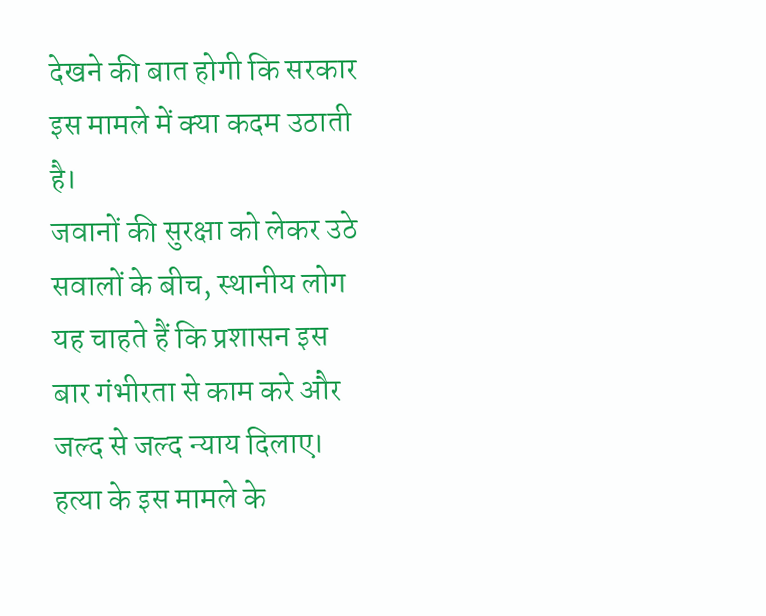देखने की बात होगी कि सरकार इस मामले में क्या कदम उठाती है।
जवानों की सुरक्षा को लेकर उठे सवालों के बीच, स्थानीय लोग यह चाहते हैं कि प्रशासन इस बार गंभीरता से काम करे और जल्द से जल्द न्याय दिलाए। हत्या के इस मामले के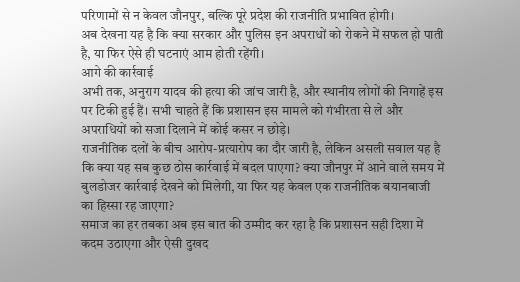परिणामों से न केवल जौनपुर, बल्कि पूरे प्रदेश की राजनीति प्रभावित होगी।
अब देखना यह है कि क्या सरकार और पुलिस इन अपराधों को रोकने में सफल हो पाती है, या फिर ऐसे ही घटनाएं आम होती रहेंगी।
आगे की कार्रवाई
अभी तक, अनुराग यादव की हत्या की जांच जारी है, और स्थानीय लोगों की निगाहें इस पर टिकी हुई हैं। सभी चाहते हैं कि प्रशासन इस मामले को गंभीरता से ले और अपराधियों को सजा दिलाने में कोई कसर न छोड़े।
राजनीतिक दलों के बीच आरोप-प्रत्यारोप का दौर जारी है, लेकिन असली सवाल यह है कि क्या यह सब कुछ ठोस कार्रवाई में बदल पाएगा? क्या जौनपुर में आने वाले समय में बुलडोजर कार्रवाई देखने को मिलेगी, या फिर यह केवल एक राजनीतिक बयानबाजी का हिस्सा रह जाएगा?
समाज का हर तबका अब इस बात की उम्मीद कर रहा है कि प्रशासन सही दिशा में कदम उठाएगा और ऐसी दुखद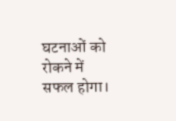घटनाओं को रोकने में सफल होगा।